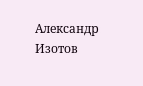Александр Изотов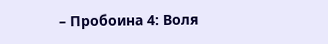– Пробоина 4: Воля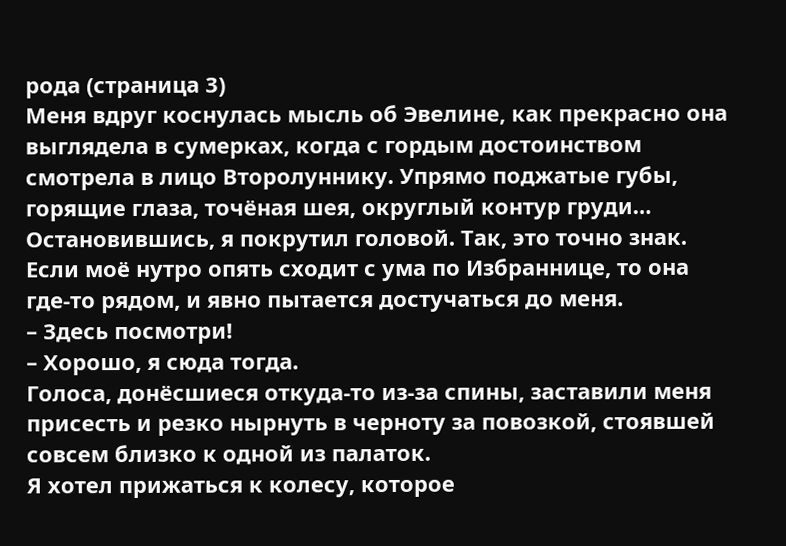рода (страница 3)
Меня вдруг коснулась мысль об Эвелине, как прекрасно она выглядела в сумерках, когда с гордым достоинством смотрела в лицо Второлуннику. Упрямо поджатые губы, горящие глаза, точёная шея, округлый контур груди…
Остановившись, я покрутил головой. Так, это точно знак. Если моё нутро опять сходит с ума по Избраннице, то она где-то рядом, и явно пытается достучаться до меня.
– Здесь посмотри!
– Хорошо, я сюда тогда.
Голоса, донёсшиеся откуда-то из-за спины, заставили меня присесть и резко нырнуть в черноту за повозкой, стоявшей совсем близко к одной из палаток.
Я хотел прижаться к колесу, которое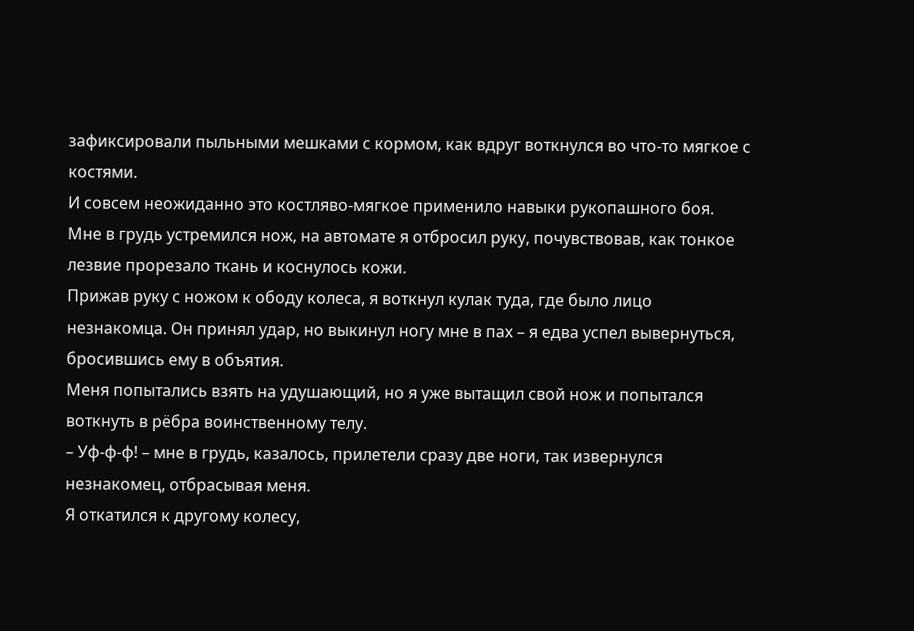зафиксировали пыльными мешками с кормом, как вдруг воткнулся во что-то мягкое с костями.
И совсем неожиданно это костляво-мягкое применило навыки рукопашного боя. Мне в грудь устремился нож, на автомате я отбросил руку, почувствовав, как тонкое лезвие прорезало ткань и коснулось кожи.
Прижав руку с ножом к ободу колеса, я воткнул кулак туда, где было лицо незнакомца. Он принял удар, но выкинул ногу мне в пах – я едва успел вывернуться, бросившись ему в объятия.
Меня попытались взять на удушающий, но я уже вытащил свой нож и попытался воткнуть в рёбра воинственному телу.
– Уф-ф-ф! – мне в грудь, казалось, прилетели сразу две ноги, так извернулся незнакомец, отбрасывая меня.
Я откатился к другому колесу,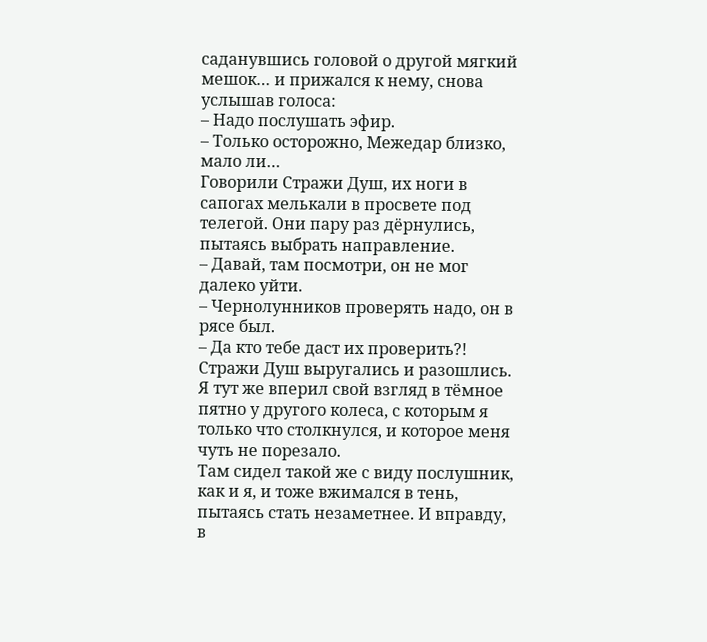саданувшись головой о другой мягкий мешок… и прижался к нему, снова услышав голоса:
– Надо послушать эфир.
– Только осторожно, Межедар близко, мало ли…
Говорили Стражи Душ, их ноги в сапогах мелькали в просвете под телегой. Они пару раз дёрнулись, пытаясь выбрать направление.
– Давай, там посмотри, он не мог далеко уйти.
– Чернолунников проверять надо, он в рясе был.
– Да кто тебе даст их проверить?!
Стражи Душ выругались и разошлись. Я тут же вперил свой взгляд в тёмное пятно у другого колеса, с которым я только что столкнулся, и которое меня чуть не порезало.
Там сидел такой же с виду послушник, как и я, и тоже вжимался в тень, пытаясь стать незаметнее. И вправду, в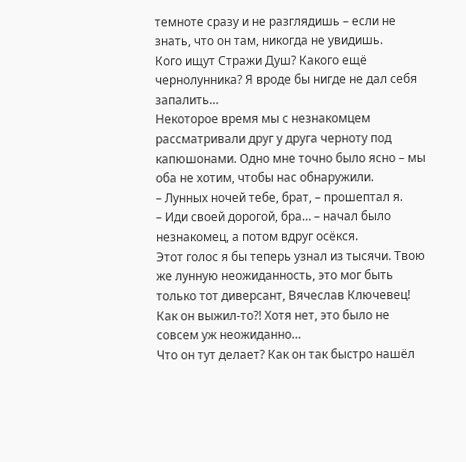темноте сразу и не разглядишь – если не знать, что он там, никогда не увидишь.
Кого ищут Стражи Душ? Какого ещё чернолунника? Я вроде бы нигде не дал себя запалить…
Некоторое время мы с незнакомцем рассматривали друг у друга черноту под капюшонами. Одно мне точно было ясно – мы оба не хотим, чтобы нас обнаружили.
– Лунных ночей тебе, брат, – прошептал я.
– Иди своей дорогой, бра… – начал было незнакомец, а потом вдруг осёкся.
Этот голос я бы теперь узнал из тысячи. Твою же лунную неожиданность, это мог быть только тот диверсант, Вячеслав Ключевец!
Как он выжил-то?! Хотя нет, это было не совсем уж неожиданно…
Что он тут делает? Как он так быстро нашёл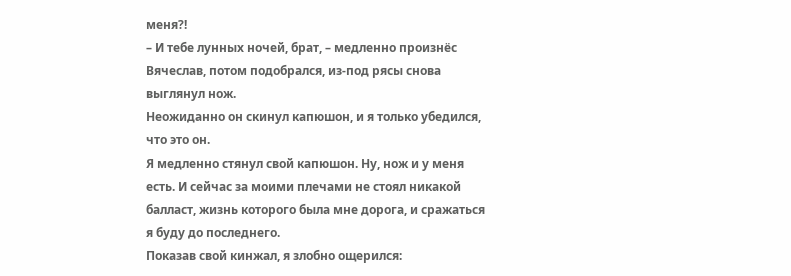меня?!
– И тебе лунных ночей, брат, – медленно произнёс Вячеслав, потом подобрался, из-под рясы снова выглянул нож.
Неожиданно он скинул капюшон, и я только убедился, что это он.
Я медленно стянул свой капюшон. Ну, нож и у меня есть. И сейчас за моими плечами не стоял никакой балласт, жизнь которого была мне дорога, и сражаться я буду до последнего.
Показав свой кинжал, я злобно ощерился: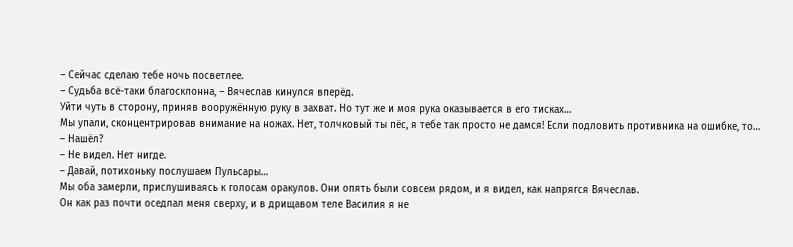– Сейчас сделаю тебе ночь посветлее.
– Судьба всё-таки благосклонна, – Вячеслав кинулся вперёд.
Уйти чуть в сторону, приняв вооружённую руку в захват. Но тут же и моя рука оказывается в его тисках…
Мы упали, сконцентрировав внимание на ножах. Нет, толчковый ты пёс, я тебе так просто не дамся! Если подловить противника на ошибке, то…
– Нашёл?
– Не видел. Нет нигде.
– Давай, потихоньку послушаем Пульсары…
Мы оба замерли, прислушиваясь к голосам оракулов. Они опять были совсем рядом, и я видел, как напрягся Вячеслав.
Он как раз почти оседлал меня сверху, и в дрищавом теле Василия я не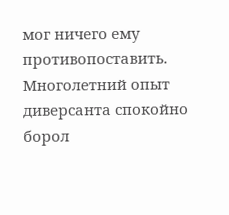мог ничего ему противопоставить. Многолетний опыт диверсанта спокойно борол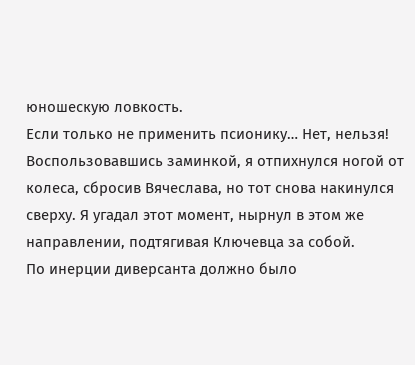юношескую ловкость.
Если только не применить псионику… Нет, нельзя!
Воспользовавшись заминкой, я отпихнулся ногой от колеса, сбросив Вячеслава, но тот снова накинулся сверху. Я угадал этот момент, нырнул в этом же направлении, подтягивая Ключевца за собой.
По инерции диверсанта должно было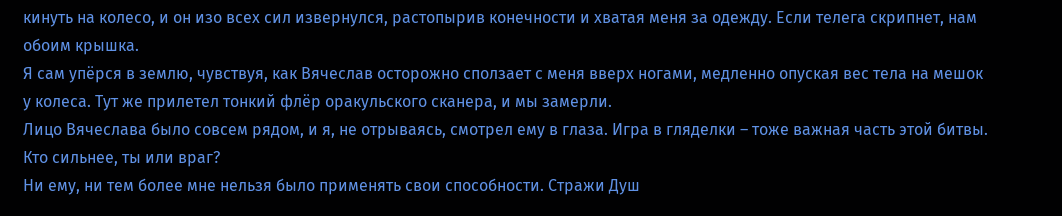кинуть на колесо, и он изо всех сил извернулся, растопырив конечности и хватая меня за одежду. Если телега скрипнет, нам обоим крышка.
Я сам упёрся в землю, чувствуя, как Вячеслав осторожно сползает с меня вверх ногами, медленно опуская вес тела на мешок у колеса. Тут же прилетел тонкий флёр оракульского сканера, и мы замерли.
Лицо Вячеслава было совсем рядом, и я, не отрываясь, смотрел ему в глаза. Игра в гляделки – тоже важная часть этой битвы. Кто сильнее, ты или враг?
Ни ему, ни тем более мне нельзя было применять свои способности. Стражи Душ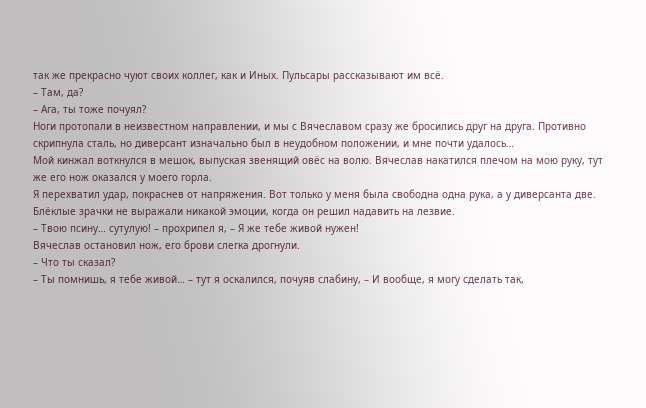так же прекрасно чуют своих коллег, как и Иных. Пульсары рассказывают им всё.
– Там, да?
– Ага, ты тоже почуял?
Ноги протопали в неизвестном направлении, и мы с Вячеславом сразу же бросились друг на друга. Противно скрипнула сталь, но диверсант изначально был в неудобном положении, и мне почти удалось…
Мой кинжал воткнулся в мешок, выпуская звенящий овёс на волю. Вячеслав накатился плечом на мою руку, тут же его нож оказался у моего горла.
Я перехватил удар, покраснев от напряжения. Вот только у меня была свободна одна рука, а у диверсанта две. Блёклые зрачки не выражали никакой эмоции, когда он решил надавить на лезвие.
– Твою псину… сутулую! – прохрипел я, – Я же тебе живой нужен!
Вячеслав остановил нож, его брови слегка дрогнули.
– Что ты сказал?
– Ты помнишь, я тебе живой… – тут я оскалился, почуяв слабину, – И вообще, я могу сделать так,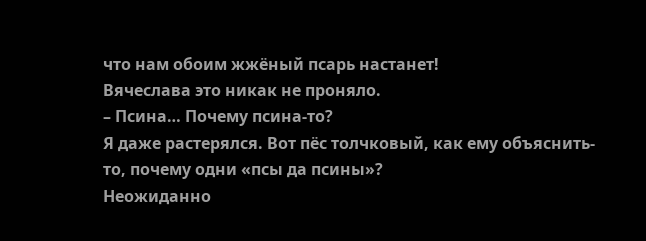что нам обоим жжёный псарь настанет!
Вячеслава это никак не проняло.
– Псина… Почему псина-то?
Я даже растерялся. Вот пёс толчковый, как ему объяснить-то, почему одни «псы да псины»?
Неожиданно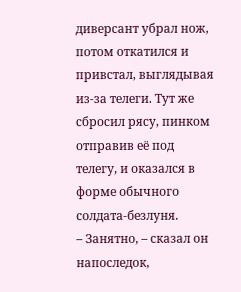диверсант убрал нож, потом откатился и привстал, выглядывая из-за телеги. Тут же сбросил рясу, пинком отправив её под телегу, и оказался в форме обычного солдата-безлуня.
– Занятно, – сказал он напоследок,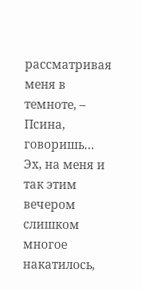рассматривая меня в темноте, – Псина, говоришь…
Эх, на меня и так этим вечером слишком многое накатилось,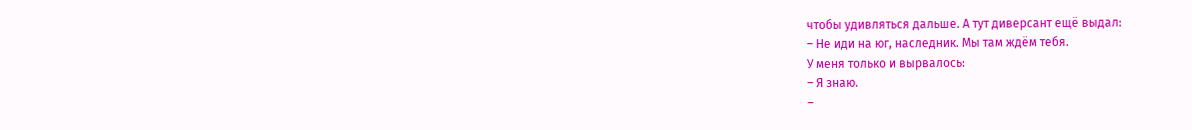чтобы удивляться дальше. А тут диверсант ещё выдал:
– Не иди на юг, наследник. Мы там ждём тебя.
У меня только и вырвалось:
– Я знаю.
–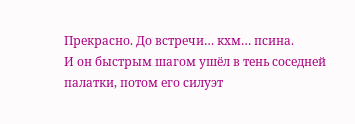Прекрасно. До встречи… кхм… псина.
И он быстрым шагом ушёл в тень соседней палатки, потом его силуэт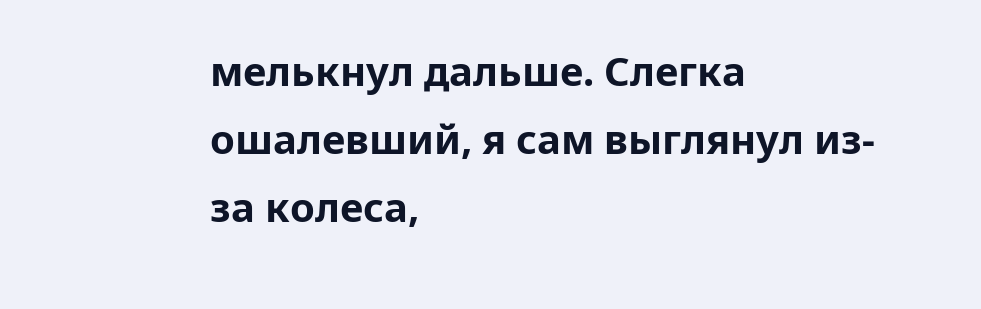мелькнул дальше. Слегка ошалевший, я сам выглянул из-за колеса,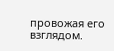провожая его взглядом.